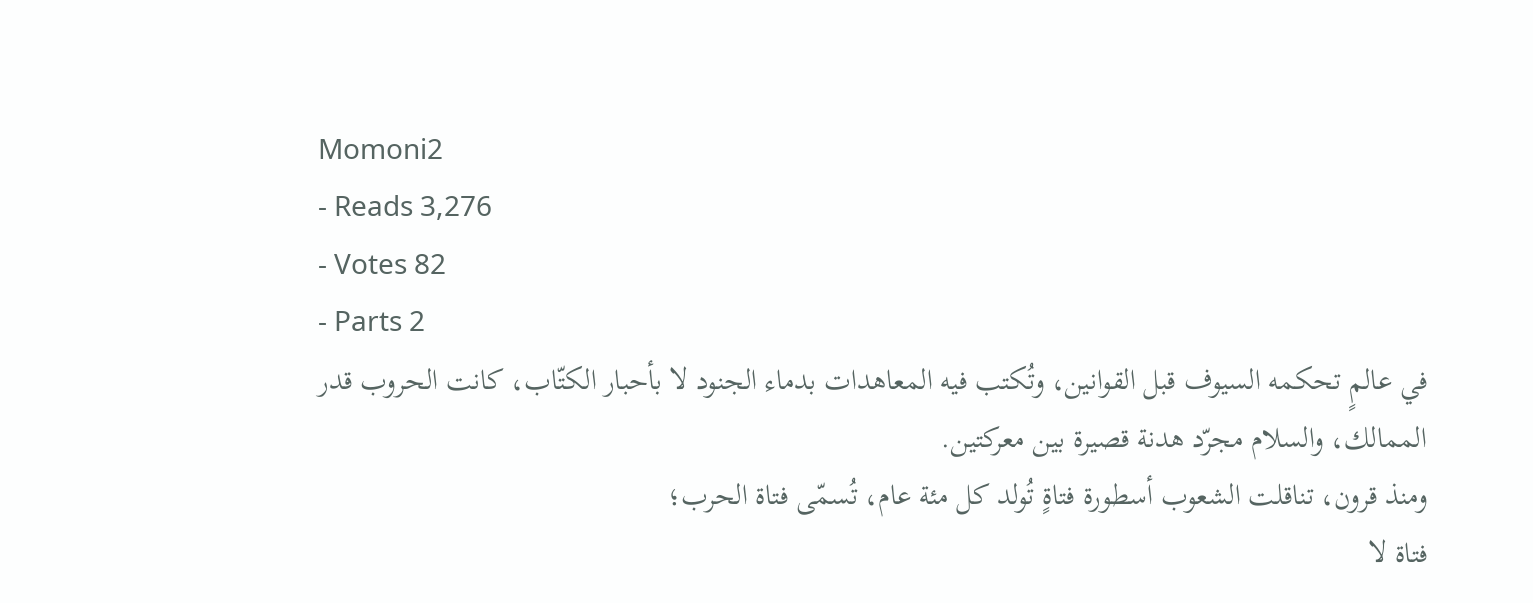Momoni2
- Reads 3,276
- Votes 82
- Parts 2
في عالمٍ تحكمه السيوف قبل القوانين، وتُكتب فيه المعاهدات بدماء الجنود لا بأحبار الكتّاب، كانت الحروب قدر الممالك، والسلام مجرّد هدنة قصيرة بين معركتين.
ومنذ قرون، تناقلت الشعوب أسطورة فتاةٍ تُولد كل مئة عام، تُسمّى فتاة الحرب؛
فتاة لا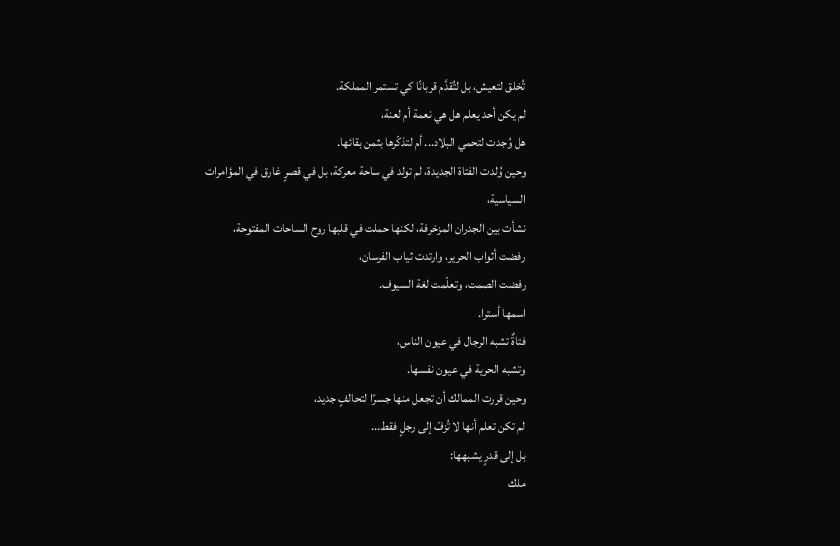تُخلق لتعيش، بل لتُقدَّم قربانًا كي تستمر المملكة.
لم يكن أحد يعلم هل هي نعمة أم لعنة،
هل وُجدت لتحمي البلاد... أم لتذكّرها بثمن بقائها.
وحين وُلدت الفتاة الجديدة، لم تولد في ساحة معركة، بل في قصرٍ غارق في المؤامرات السياسية،
نشأت بين الجدران المزخرفة، لكنها حملت في قلبها روح الساحات المفتوحة،
رفضت أثواب الحرير، وارتدت ثياب الفرسان،
رفضت الصمت، وتعلّمت لغة السيوف.
اسمها أسترا.
فتاةٌ تشبه الرجال في عيون الناس،
وتشبه الحرية في عيون نفسها.
وحين قررت الممالك أن تجعل منها جسرًا لتحالفٍ جديد،
لم تكن تعلم أنها لا تُزفّ إلى رجلٍ فقط...
بل إلى قدرٍ يشبهها:
ملك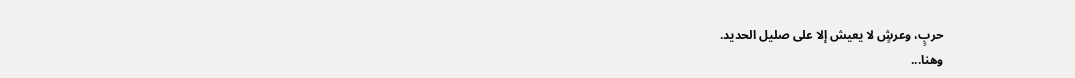حربٍ، وعرشٍ لا يعيش إلا على صليل الحديد.
وهنا...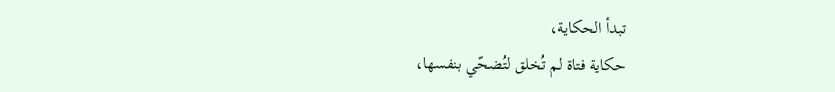تبدأ الحكاية،
حكاية فتاة لم تُخلق لتُضحّي بنفسها،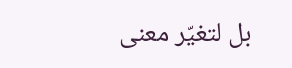بل لتغيّر معنى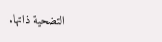التضحية ذاتها.